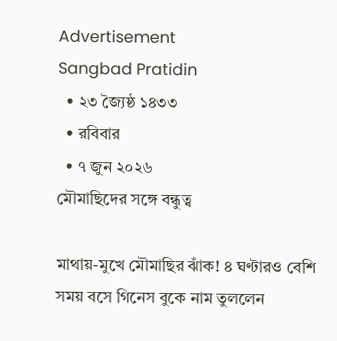Advertisement
Sangbad Pratidin
  • ২৩ জ্যৈষ্ঠ ১৪৩৩
  • রবিবার
  • ৭ জুন ২০২৬
মৌমাছিদের সঙ্গে বন্ধুত্ব

মাথায়-মুখে মৌমাছির ঝাঁক! ৪ ঘণ্টারও বেশি সময় বসে গিনেস বুকে নাম তুললেন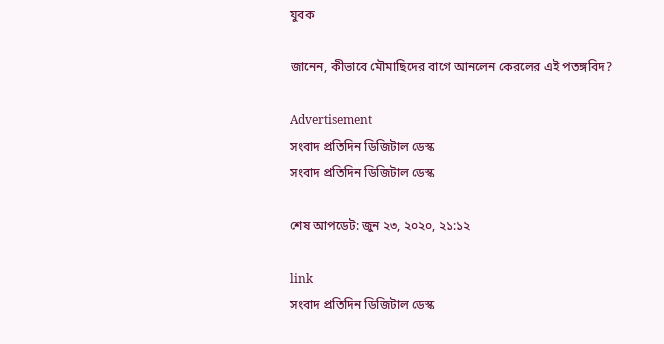যুবক

জানেন, কীভাবে মৌমাছিদের বাগে আনলেন কেরলের এই পতঙ্গবিদ?

Advertisement
সংবাদ প্রতিদিন ডিজিটাল ডেস্ক
সংবাদ প্রতিদিন ডিজিটাল ডেস্ক

শেষ আপডেট: জুন ২৩, ২০২০, ২১:১২

link
সংবাদ প্রতিদিন ডিজিটাল ডেস্ক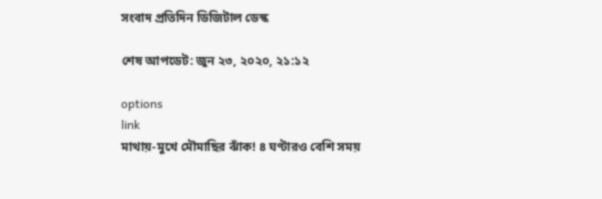সংবাদ প্রতিদিন ডিজিটাল ডেস্ক

শেষ আপডেট: জুন ২৩, ২০২০, ২১:১২

options
link
মাথায়-মুখে মৌমাছির ঝাঁক! ৪ ঘণ্টারও বেশি সময়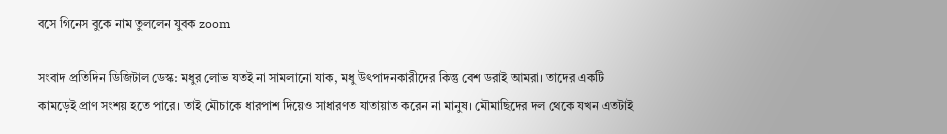বসে গিনেস বুকে নাম তুললেন যুবক zoom

সংবাদ প্রতিদিন ডিজিটাল ডেস্ক: মধুর লোভ যতই না সামলানো যাক, মধু উৎপাদনকারীদের কিন্তু বেশ ডরাই আমরা। তাদের একটি কামড়েই প্রাণ সংশয় হতে পারে। তাই মৌচাকে ধারপাশ দিয়েও সাধারণত যাতায়াত করেন না মানুষ। মৌমাছিদের দল থেকে যখন এতটাই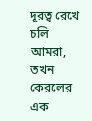দূরত্ব রেখে চলি আমরা, তখন কেরলের এক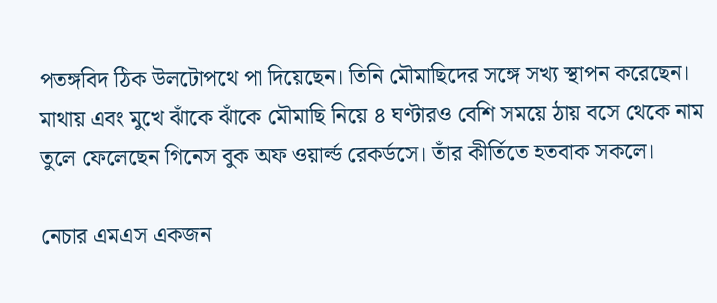পতঙ্গবিদ ঠিক উলটোপথে পা দিয়েছেন। তিনি মৌমাছিদের সঙ্গে সখ্য স্থাপন করেছেন। মাথায় এবং মুখে ঝাঁকে ঝাঁকে মৌমাছি নিয়ে ৪ ঘণ্টারও বেশি সময়ে ঠায় বসে থেকে নাম তুলে ফেলেছেন গিনেস বুক অফ ওয়ার্ল্ড রেকর্ডসে। তাঁর কীর্তিতে হতবাক সকলে।

নেচার এমএস একজন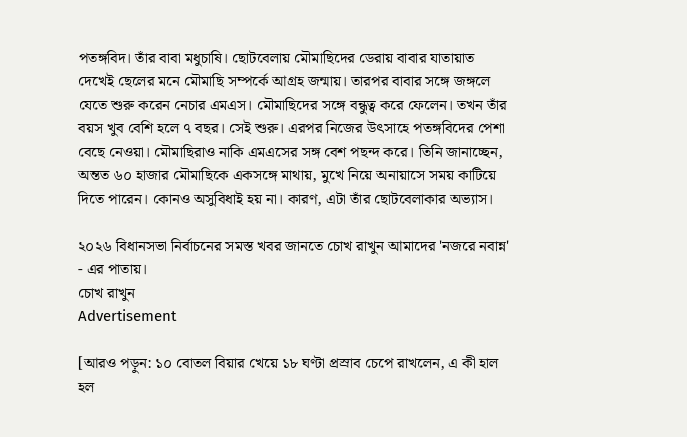পতঙ্গবিদ। তাঁর বাবা মধুচাষি। ছোটবেলায় মৌমাছিদের ডেরায় বাবার যাতায়াত দেখেই ছেলের মনে মৌমাছি সম্পর্কে আগ্রহ জন্মায়। তারপর বাবার সঙ্গে জঙ্গলে যেতে শুরু করেন নেচার এমএস। মৌমাছিদের সঙ্গে বন্ধুত্ব করে ফেলেন। তখন তাঁর বয়স খুব বেশি হলে ৭ বছর। সেই শুরু। এরপর নিজের উৎসাহে পতঙ্গবিদের পেশা বেছে নেওয়া। মৌমাছিরাও নাকি এমএসের সঙ্গ বেশ পছন্দ করে। তিনি জানাচ্ছেন, অন্তত ৬০ হাজার মৌমাছিকে একসঙ্গে মাথায়, মুখে নিয়ে অনায়াসে সময় কাটিয়ে দিতে পারেন। কোনও অসুবিধাই হয় না। কারণ, এটা তাঁর ছোটবেলাকার অভ্যাস।

২০২৬ বিধানসভা নির্বাচনের সমস্ত খবর জানতে চোখ রাখুন আমাদের 'নজরে নবান্ন' - এর পাতায়।
চোখ রাখুন
Advertisement

[আরও পড়ুন: ১০ বোতল বিয়ার খেয়ে ১৮ ঘণ্টা প্রস্রাব চেপে রাখলেন, এ কী হাল হল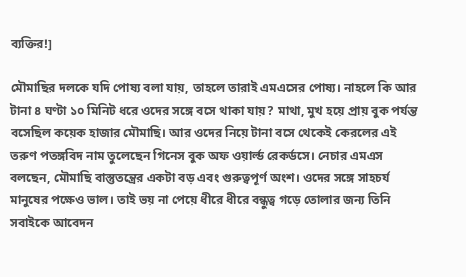ব্যক্তির!]

মৌমাছির দলকে যদি পোষ্য বলা যায়, তাহলে তারাই এমএসের পোষ্য। নাহলে কি আর টানা ৪ ঘণ্টা ১০ মিনিট ধরে ওদের সঙ্গে বসে থাকা যায়? মাথা, মুখ হয়ে প্রায় বুক পর্যন্ত বসেছিল কয়েক হাজার মৌমাছি। আর ওদের নিয়ে টানা বসে থেকেই কেরলের এই তরুণ পতঙ্গবিদ নাম তুলেছেন গিনেস বুক অফ ওয়ার্ল্ড রেকর্ডসে। নেচার এমএস বলছেন, মৌমাছি বাস্তুতন্ত্রের একটা বড় এবং গুরুত্বপূর্ণ অংশ। ওদের সঙ্গে সাহচর্য মানুষের পক্ষেও ভাল। তাই ভয় না পেয়ে ধীরে ধীরে বন্ধুত্ব গড়ে তোলার জন্য তিনি সবাইকে আবেদন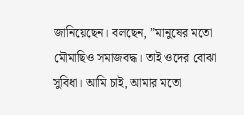জানিয়েছেন। বলছেন, ”মানুষের মতো মৌমাছিও সমাজবদ্ধ। তাই ওদের বোঝা সুবিধা। আমি চাই, আমার মতো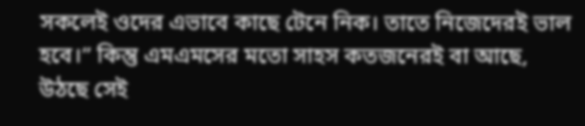সকলেই ওদের এভাবে কাছে টেনে নিক। তাতে নিজেদেরই ভাল হবে।” কিন্তু এমএমসের মতো সাহস কতজনেরই বা আছে, উঠছে সেই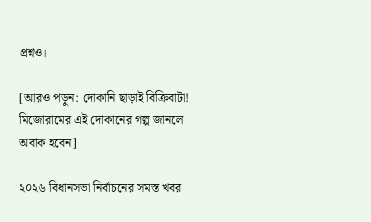প্রশ্নও।

[আরও পড়ুন: দোকানি ছাড়াই বিক্রিবাটা! মিজোরামের এই দোকানের গল্প জানলে অবাক হবেন]

২০২৬ বিধানসভা নির্বাচনের সমস্ত খবর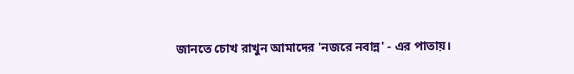জানতে চোখ রাখুন আমাদের 'নজরে নবান্ন' - এর পাতায়।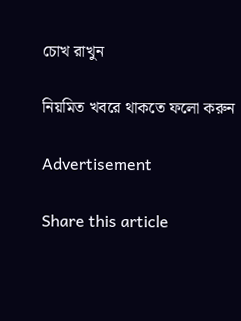চোখ রাখুন

নিয়মিত খবরে থাকতে ফলো করুন

Advertisement

Share this article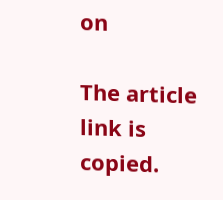on

The article link is copied.